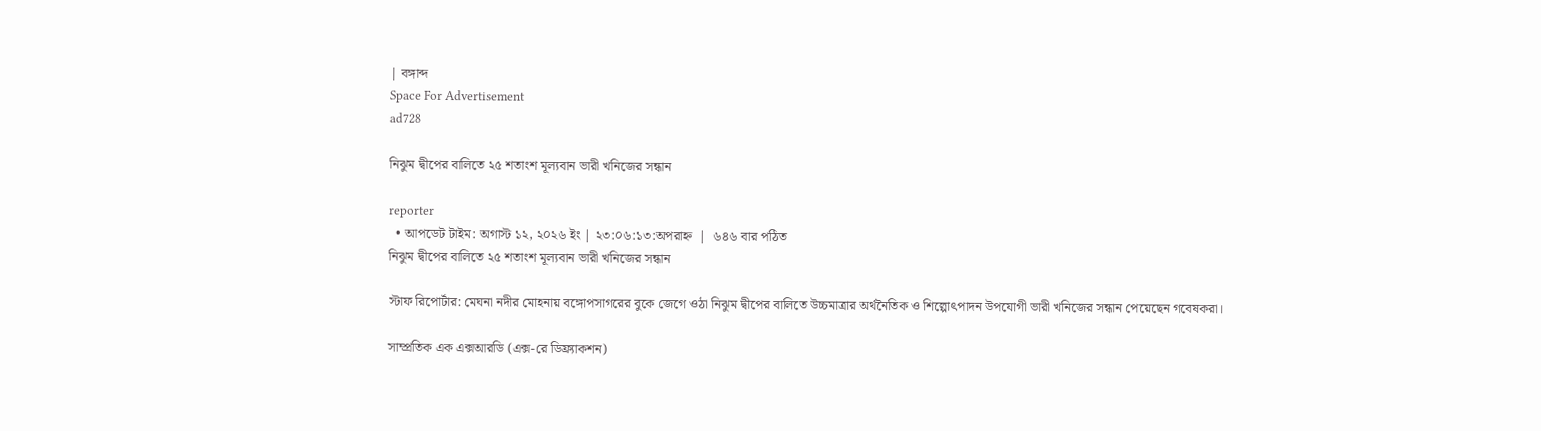| বঙ্গাব্দ
Space For Advertisement
ad728

নিঝুম দ্বীপের বালিতে ২৫ শতাংশ মূল্যবান ভারী খনিজের সন্ধান

reporter
  • আপডেট টাইম: অগাস্ট ১২, ২০২৬ ইং | ২৩:০৬:১৩:অপরাহ্ন  |  ৬৪৬ বার পঠিত
নিঝুম দ্বীপের বালিতে ২৫ শতাংশ মূল্যবান ভারী খনিজের সন্ধান

স্টাফ রিপোর্টার: মেঘনা নদীর মোহনায় বঙ্গোপসাগরের বুকে জেগে ওঠা নিঝুম দ্বীপের বালিতে উচ্চমাত্রার অর্থনৈতিক ও শিল্পোৎপাদন উপযোগী ভারী খনিজের সন্ধান পেয়েছেন গবেষকরা।

সাম্প্রতিক এক এক্সআরডি (এক্স-রে ডিফ্র্যাকশন)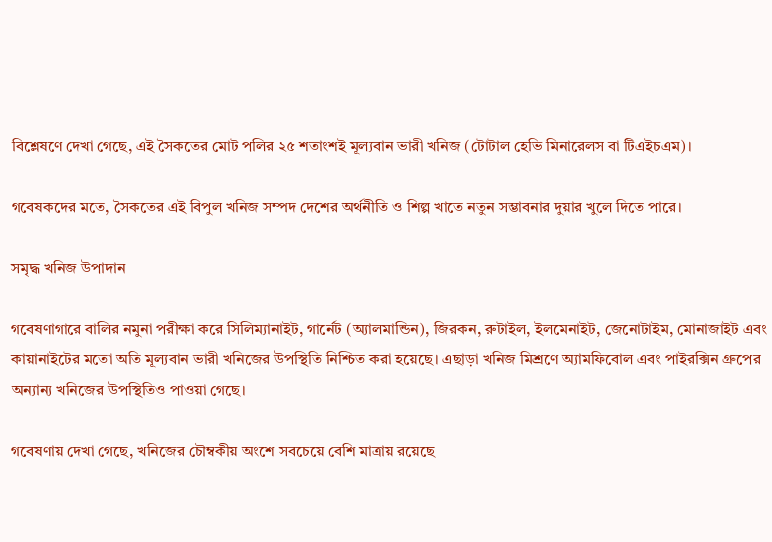বিশ্লেষণে দেখা গেছে, এই সৈকতের মোট পলির ২৫ শতাংশই মূল্যবান ভারী খনিজ (টোটাল হেভি মিনারেলস বা টিএইচএম)।

গবেষকদের মতে, সৈকতের এই বিপুল খনিজ সম্পদ দেশের অর্থনীতি ও শিল্প খাতে নতুন সম্ভাবনার দুয়ার খুলে দিতে পারে।

সমৃদ্ধ খনিজ উপাদান

গবেষণাগারে বালির নমুনা পরীক্ষা করে সিলিম্যানাইট, গার্নেট (অ্যালমান্ডিন), জিরকন, রুটাইল, ইলমেনাইট, জেনোটাইম, মোনাজাইট এবং কায়ানাইটের মতো অতি মূল্যবান ভারী খনিজের উপস্থিতি নিশ্চিত করা হয়েছে। এছাড়া খনিজ মিশ্রণে অ্যামফিবোল এবং পাইরক্সিন গ্রুপের অন্যান্য খনিজের উপস্থিতিও পাওয়া গেছে।

গবেষণায় দেখা গেছে, খনিজের চৌম্বকীয় অংশে সবচেয়ে বেশি মাত্রায় রয়েছে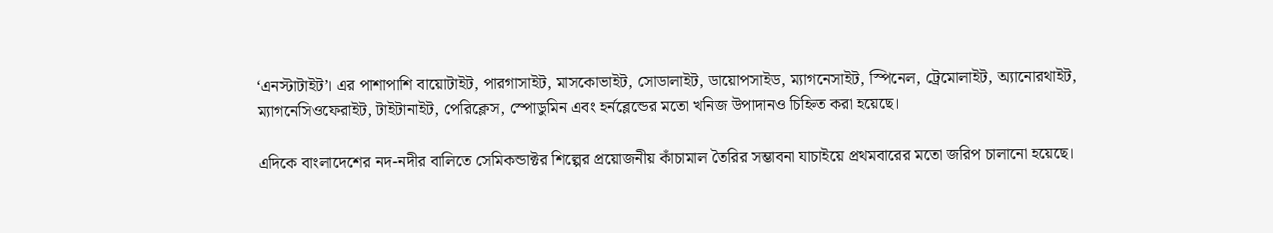‘এনস্টাটাইট’। এর পাশাপাশি বায়োটাইট, পারগাসাইট, মাসকোভাইট, সোডালাইট, ডায়োপসাইড, ম্যাগনেসাইট, স্পিনেল, ট্রেমোলাইট, অ্যানোরথাইট, ম্যাগনেসিওফেরাইট, টাইটানাইট, পেরিক্লেস, স্পোডুমিন এবং হর্নব্লেন্ডের মতো খনিজ উপাদানও চিহ্নিত করা হয়েছে।

এদিকে বাংলাদেশের নদ-নদীর বালিতে সেমিকন্ডাক্টর শিল্পের প্রয়োজনীয় কাঁচামাল তৈরির সম্ভাবনা যাচাইয়ে প্রথমবারের মতো জরিপ চালানো হয়েছে।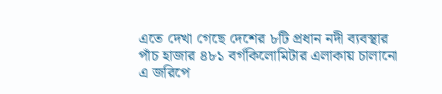এতে দেখা গেছে দেশের ৮টি প্রধান নদী ব্যবস্থার পাঁচ হাজার ৪৮১ বর্গকিলোমিটার এলাকায় চালানো এ জরিপে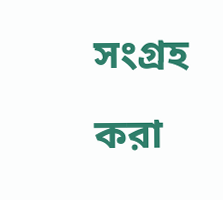সংগ্রহ করা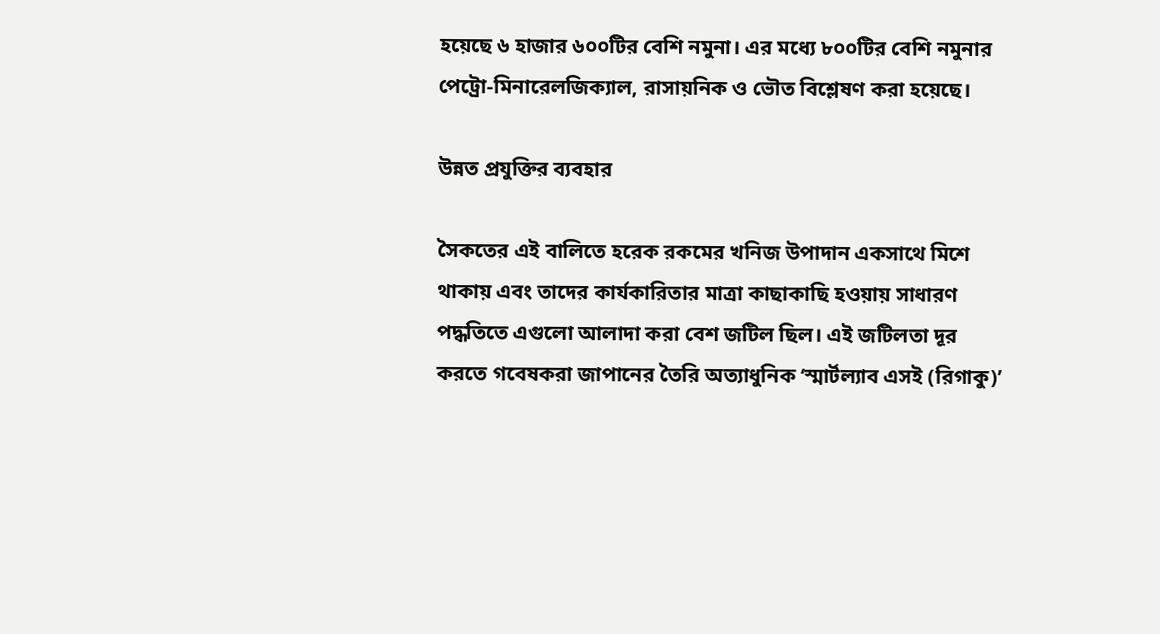হয়েছে ৬ হাজার ৬০০টির বেশি নমুনা। এর মধ্যে ৮০০টির বেশি নমুনার পেট্রো-মিনারেলজিক্যাল, রাসায়নিক ও ভৌত বিশ্লেষণ করা হয়েছে।

উন্নত প্রযুক্তির ব্যবহার

সৈকতের এই বালিতে হরেক রকমের খনিজ উপাদান একসাথে মিশে থাকায় এবং তাদের কার্যকারিতার মাত্রা কাছাকাছি হওয়ায় সাধারণ পদ্ধতিতে এগুলো আলাদা করা বেশ জটিল ছিল। এই জটিলতা দূর করতে গবেষকরা জাপানের তৈরি অত্যাধুনিক ‘স্মার্টল্যাব এসই (রিগাকু)’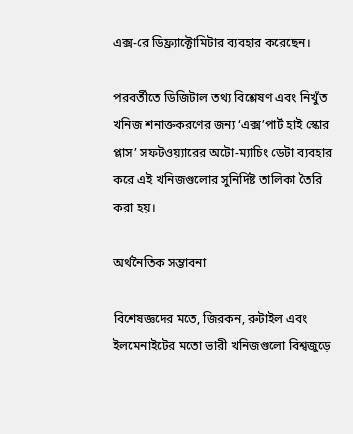এক্স-রে ডিফ্র্যাক্টোমিটার ব্যবহার করেছেন।

পরবর্তীতে ডিজিটাল তথ্য বিশ্লেষণ এবং নিখুঁত খনিজ শনাক্তকরণের জন্য ‘এক্স’পার্ট হাই স্কোর প্লাস’ সফটওয়্যারের অটো-ম্যাচিং ডেটা ব্যবহার করে এই খনিজগুলোর সুনির্দিষ্ট তালিকা তৈরি করা হয়।

অর্থনৈতিক সম্ভাবনা

বিশেষজ্ঞদের মতে, জিরকন, রুটাইল এবং ইলমেনাইটের মতো ভারী খনিজগুলো বিশ্বজুড়ে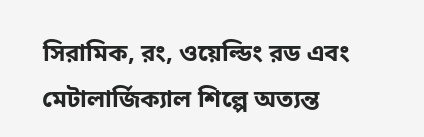সিরামিক, রং, ওয়েল্ডিং রড এবং মেটালার্জিক্যাল শিল্পে অত্যন্ত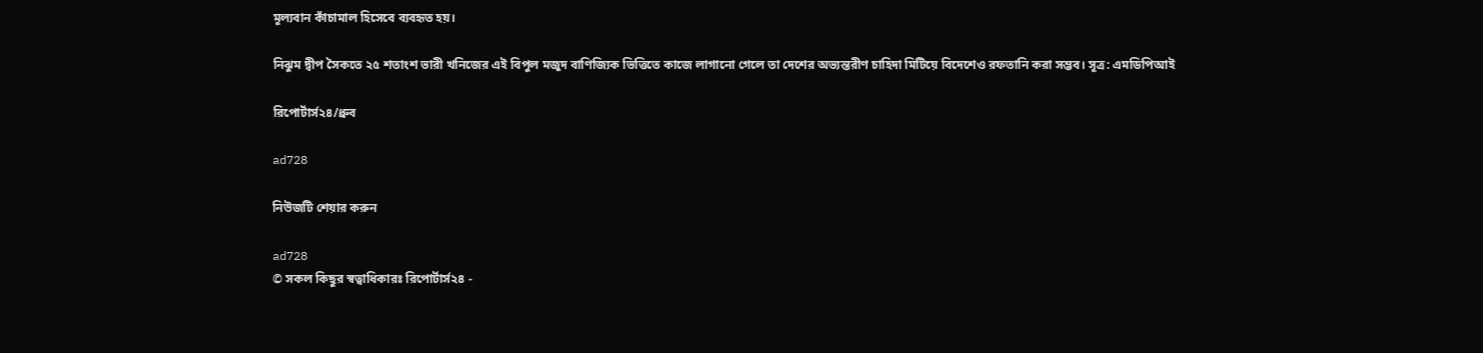মূল্যবান কাঁচামাল হিসেবে ব্যবহৃত হয়।

নিঝুম দ্বীপ সৈকতে ২৫ শতাংশ ভারী খনিজের এই বিপুল মজুদ বাণিজ্যিক ভিত্তিতে কাজে লাগানো গেলে তা দেশের অভ্যন্তরীণ চাহিদা মিটিয়ে বিদেশেও রফতানি করা সম্ভব। সূত্র: এমডিপিআই

রিপোর্টার্স২৪/ধ্রুব

ad728

নিউজটি শেয়ার করুন

ad728
© সকল কিছুর স্বত্বাধিকারঃ রিপোর্টার্স২৪ -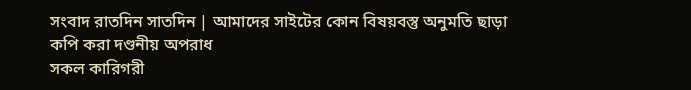সংবাদ রাতদিন সাতদিন | আমাদের সাইটের কোন বিষয়বস্তু অনুমতি ছাড়া কপি করা দণ্ডনীয় অপরাধ
সকল কারিগরী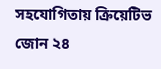সহযোগিতায় ক্রিয়েটিভ জোন ২৪